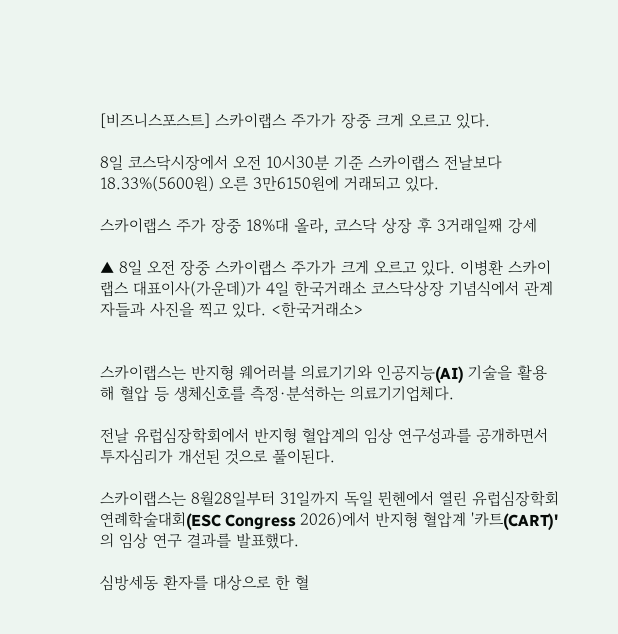[비즈니스포스트] 스카이랩스 주가가 장중 크게 오르고 있다.

8일 코스닥시장에서 오전 10시30분 기준 스카이랩스 전날보다 18.33%(5600원) 오른 3만6150원에 거래되고 있다.

스카이랩스 주가 장중 18%대 올라, 코스닥 상장 후 3거래일째 강세

▲ 8일 오전 장중 스카이랩스 주가가 크게 오르고 있다. 이병환 스카이랩스 대표이사(가운데)가 4일 한국거래소 코스닥상장 기념식에서 관계자들과 사진을 찍고 있다. <한국거래소>


스카이랩스는 반지형 웨어러블 의료기기와 인공지능(AI) 기술을 활용해 혈압 등 생체신호를 측정·분석하는 의료기기업체다.

전날 유럽심장학회에서 반지형 혈압계의 임상 연구성과를 공개하면서 투자심리가 개선된 것으로 풀이된다.

스카이랩스는 8월28일부터 31일까지 독일 뮌헨에서 열린 유럽심장학회 연례학술대회(ESC Congress 2026)에서 반지형 혈압계 '카트(CART)'의 임상 연구 결과를 발표했다.

심방세동 환자를 대상으로 한 혈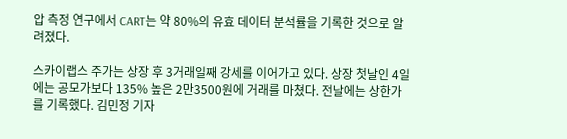압 측정 연구에서 CART는 약 80%의 유효 데이터 분석률을 기록한 것으로 알려졌다.

스카이랩스 주가는 상장 후 3거래일째 강세를 이어가고 있다. 상장 첫날인 4일에는 공모가보다 135% 높은 2만3500원에 거래를 마쳤다. 전날에는 상한가를 기록했다. 김민정 기자